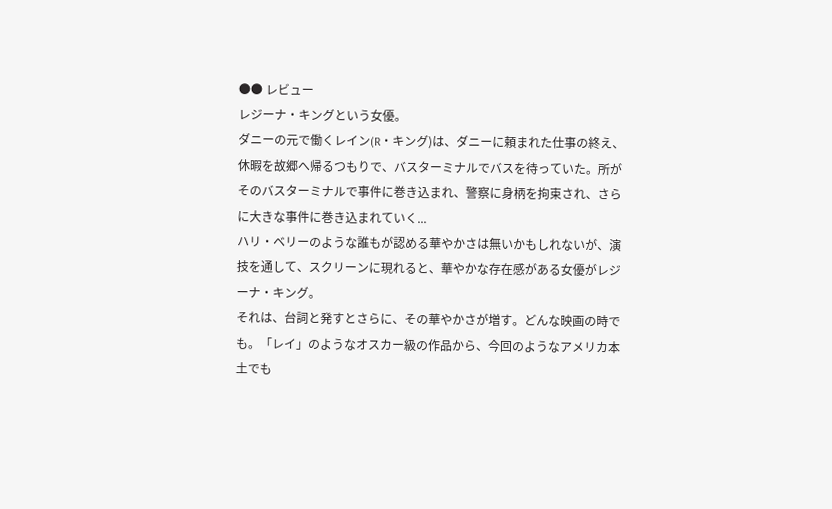●● レビュー
レジーナ・キングという女優。
ダニーの元で働くレイン(R・キング)は、ダニーに頼まれた仕事の終え、休暇を故郷へ帰るつもりで、バスターミナルでバスを待っていた。所がそのバスターミナルで事件に巻き込まれ、警察に身柄を拘束され、さらに大きな事件に巻き込まれていく...
ハリ・ベリーのような誰もが認める華やかさは無いかもしれないが、演技を通して、スクリーンに現れると、華やかな存在感がある女優がレジーナ・キング。
それは、台詞と発すとさらに、その華やかさが増す。どんな映画の時でも。「レイ」のようなオスカー級の作品から、今回のようなアメリカ本土でも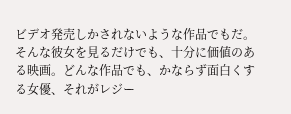ビデオ発売しかされないような作品でもだ。
そんな彼女を見るだけでも、十分に価値のある映画。どんな作品でも、かならず面白くする女優、それがレジー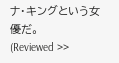ナ・キングという女優だ。
(Reviewed >>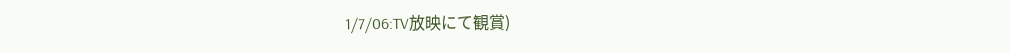1/7/06:TV放映にて観賞)